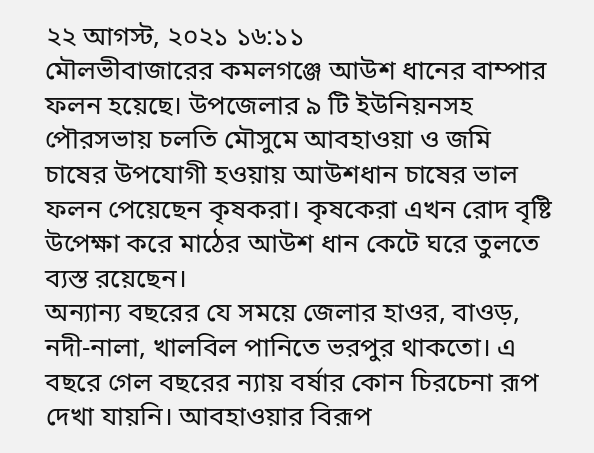২২ আগস্ট, ২০২১ ১৬:১১
মৌলভীবাজারের কমলগঞ্জে আউশ ধানের বাম্পার ফলন হয়েছে। উপজেলার ৯ টি ইউনিয়নসহ পৌরসভায় চলতি মৌসুমে আবহাওয়া ও জমি চাষের উপযোগী হওয়ায় আউশধান চাষের ভাল ফলন পেয়েছেন কৃষকরা। কৃষকেরা এখন রোদ বৃষ্টি উপেক্ষা করে মাঠের আউশ ধান কেটে ঘরে তুলতে ব্যস্ত রয়েছেন।
অন্যান্য বছরের যে সময়ে জেলার হাওর, বাওড়, নদী-নালা, খালবিল পানিতে ভরপুর থাকতো। এ বছরে গেল বছরের ন্যায় বর্ষার কোন চিরচেনা রূপ দেখা যায়নি। আবহাওয়ার বিরূপ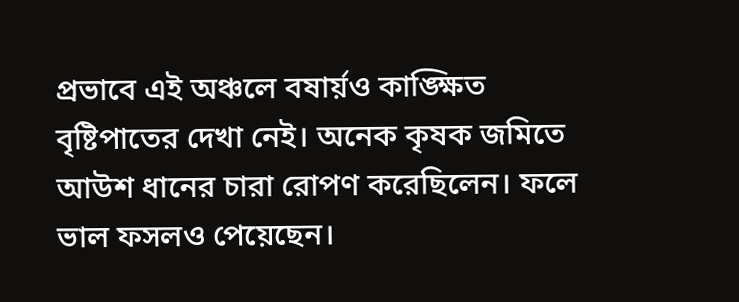প্রভাবে এই অঞ্চলে বষার্য়ও কাঙ্ক্ষিত বৃষ্টিপাতের দেখা নেই। অনেক কৃষক জমিতে আউশ ধানের চারা রোপণ করেছিলেন। ফলে ভাল ফসলও পেয়েছেন।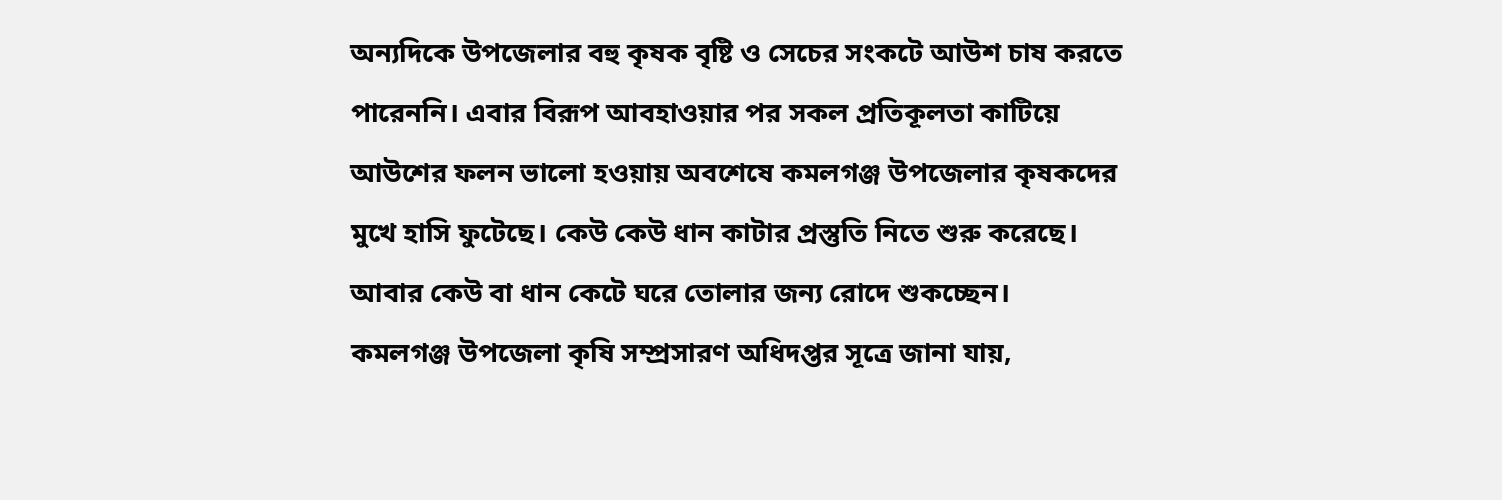অন্যদিকে উপজেলার বহু কৃষক বৃষ্টি ও সেচের সংকটে আউশ চাষ করতে পারেননি। এবার বিরূপ আবহাওয়ার পর সকল প্রতিকূলতা কাটিয়ে আউশের ফলন ভালো হওয়ায় অবশেষে কমলগঞ্জ উপজেলার কৃষকদের মুখে হাসি ফুটেছে। কেউ কেউ ধান কাটার প্রস্তুতি নিতে শুরু করেছে। আবার কেউ বা ধান কেটে ঘরে তোলার জন্য রোদে শুকচ্ছেন।
কমলগঞ্জ উপজেলা কৃষি সম্প্রসারণ অধিদপ্তর সূত্রে জানা যায়,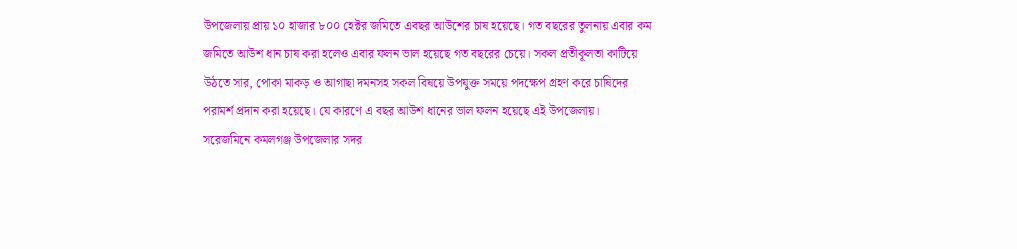উপজেলায় প্রায় ১০ হাজার ৮০০ হেক্টর জমিতে এবছর আউশের চাষ হয়েছে। গত বছরের তুলনায় এবার কম জমিতে আউশ ধান চাষ করা হলেও এবার ফলন ভাল হয়েছে গত বছরের চেয়ে। সকল প্রতীকূলতা কাটিয়ে উঠতে সার, পোকা মাকড় ও আগাছা দমনসহ সকল বিষয়ে উপযুক্ত সময়ে পদক্ষেপ গ্রহণ করে চাষিদের পরামর্শ প্রদান করা হয়েছে। যে কারণে এ বছর আউশ ধানের ভাল ফলন হয়েছে এই উপজেলায়।
সরেজমিনে কমলগঞ্জ উপজেলার সদর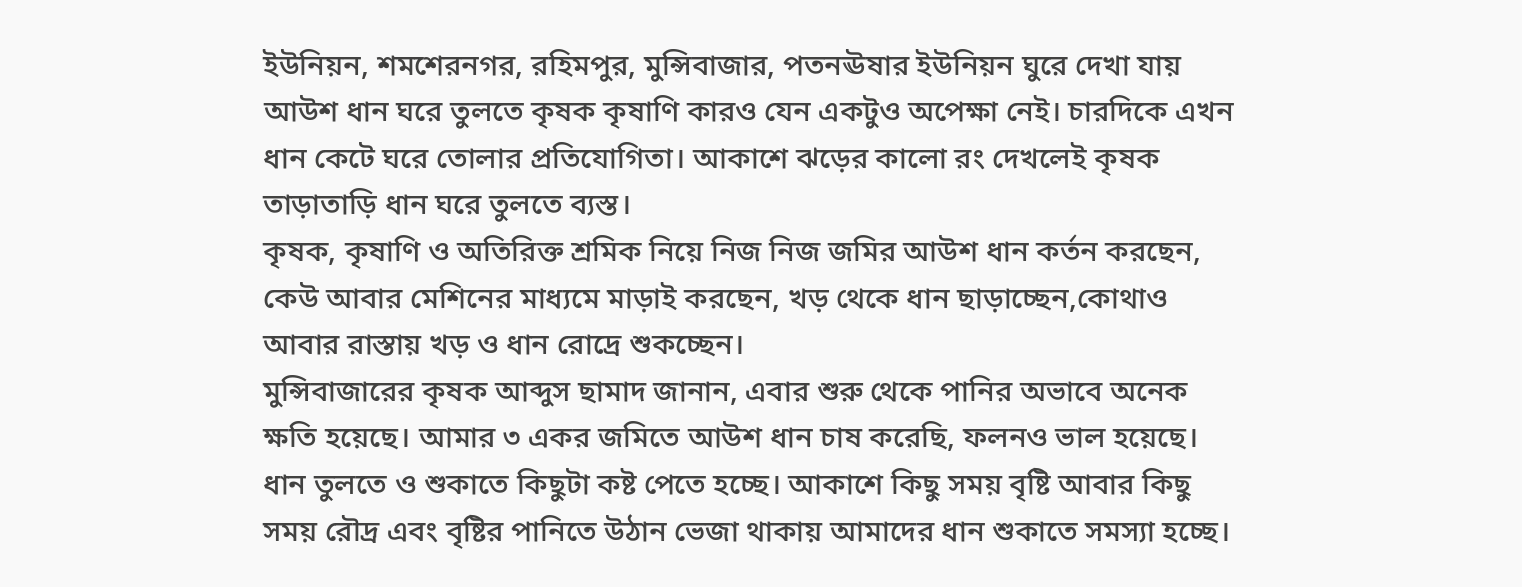ইউনিয়ন, শমশেরনগর, রহিমপুর, মুন্সিবাজার, পতনঊষার ইউনিয়ন ঘুরে দেখা যায় আউশ ধান ঘরে তুলতে কৃষক কৃষাণি কারও যেন একটুও অপেক্ষা নেই। চারদিকে এখন ধান কেটে ঘরে তোলার প্রতিযোগিতা। আকাশে ঝড়ের কালো রং দেখলেই কৃষক তাড়াতাড়ি ধান ঘরে তুলতে ব্যস্ত।
কৃষক, কৃষাণি ও অতিরিক্ত শ্রমিক নিয়ে নিজ নিজ জমির আউশ ধান কর্তন করছেন, কেউ আবার মেশিনের মাধ্যমে মাড়াই করছেন, খড় থেকে ধান ছাড়াচ্ছেন,কোথাও আবার রাস্তায় খড় ও ধান রোদ্রে শুকচ্ছেন।
মুন্সিবাজারের কৃষক আব্দুস ছামাদ জানান, এবার শুরু থেকে পানির অভাবে অনেক ক্ষতি হয়েছে। আমার ৩ একর জমিতে আউশ ধান চাষ করেছি, ফলনও ভাল হয়েছে। ধান তুলতে ও শুকাতে কিছুটা কষ্ট পেতে হচ্ছে। আকাশে কিছু সময় বৃষ্টি আবার কিছু সময় রৌদ্র এবং বৃষ্টির পানিতে উঠান ভেজা থাকায় আমাদের ধান শুকাতে সমস্যা হচ্ছে।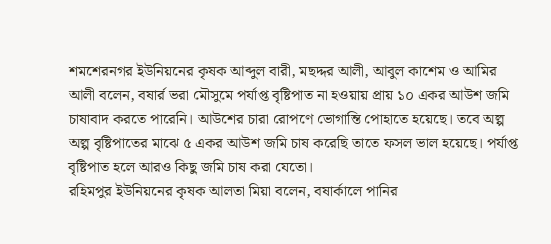শমশেরনগর ইউনিয়নের কৃষক আব্দুল বারী, মছদ্দর আলী, আবুল কাশেম ও আমির আলী বলেন, বষার্র ভরা মৌসুমে পর্যাপ্ত বৃষ্টিপাত না হওয়ায় প্রায় ১০ একর আউশ জমি চাষাবাদ করতে পারেনি। আউশের চারা রোপণে ভোগান্তি পোহাতে হয়েছে। তবে অল্প অল্প বৃষ্টিপাতের মাঝে ৫ একর আউশ জমি চাষ করেছি তাতে ফসল ভাল হয়েছে। পর্যাপ্ত বৃষ্টিপাত হলে আরও কিছু জমি চাষ করা যেতো।
রহিমপুর ইউনিয়নের কৃষক আলতা মিয়া বলেন, বষার্কালে পানির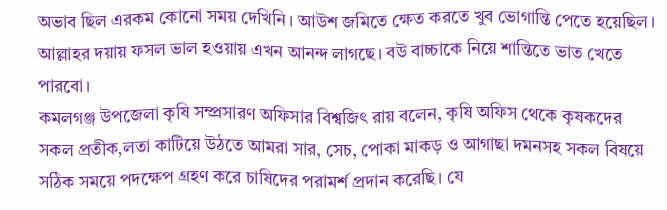অভাব ছিল এরকম কোনো সময় দেখিনি। আউশ জমিতে ক্ষেত করতে খুব ভোগান্তি পেতে হয়েছিল। আল্লাহর দয়ায় ফসল ভাল হওয়ায় এখন আনন্দ লাগছে। বউ বাচ্চাকে নিয়ে শান্তিতে ভাত খেতে পারবো।
কমলগঞ্জ উপজেলা কৃষি সম্প্রসারণ অফিসার বিশ্বজিৎ রায় বলেন, কৃষি অফিস থেকে কৃষকদের সকল প্রতীক‚লতা কাটিয়ে উঠতে আমরা সার, সেচ, পোকা মাকড় ও আগাছা দমনসহ সকল বিষয়ে সঠিক সময়ে পদক্ষেপ গ্রহণ করে চাষিদের পরামর্শ প্রদান করেছি। যে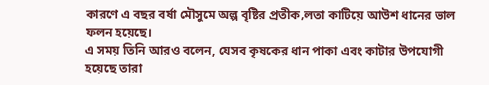কারণে এ বছর বর্ষা মৌসুমে অল্প বৃষ্টির প্রতীক‚লতা কাটিয়ে আউশ ধানের ভাল ফলন হয়েছে।
এ সময় তিনি আরও বলেন, যেসব কৃষকের ধান পাকা এবং কাটার উপযোগী হয়েছে তারা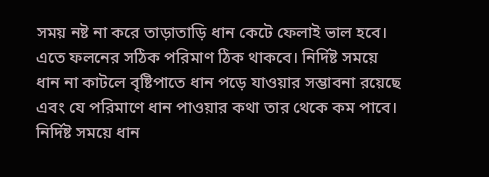সময় নষ্ট না করে তাড়াতাড়ি ধান কেটে ফেলাই ভাল হবে। এতে ফলনের সঠিক পরিমাণ ঠিক থাকবে। নির্দিষ্ট সময়ে ধান না কাটলে বৃষ্টিপাতে ধান পড়ে যাওয়ার সম্ভাবনা রয়েছে এবং যে পরিমাণে ধান পাওয়ার কথা তার থেকে কম পাবে। নির্দিষ্ট সময়ে ধান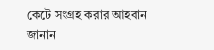কেটে সংগ্রহ করার আহবান জানান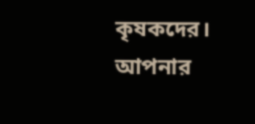কৃষকদের।
আপনার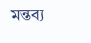মন্তব্য